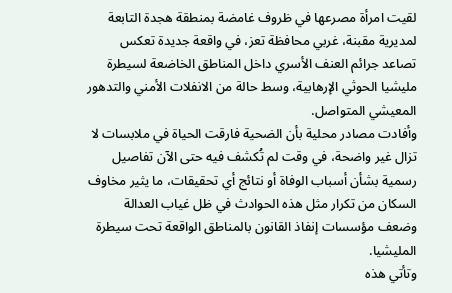لقيت امرأة مصرعها في ظروف غامضة بمنطقة هجدة التابعة لمديرية مقبنة، غربي محافظة تعز، في واقعة جديدة تعكس تصاعد جرائم العنف الأسري داخل المناطق الخاضعة لسيطرة مليشيا الحوثي الإرهابية، وسط حالة من الانفلات الأمني والتدهور المعيشي المتواصل.
وأفادت مصادر محلية بأن الضحية فارقت الحياة في ملابسات لا تزال غير واضحة، في وقت لم تُكشف فيه حتى الآن تفاصيل رسمية بشأن أسباب الوفاة أو نتائج أي تحقيقات، ما يثير مخاوف السكان من تكرار مثل هذه الحوادث في ظل غياب العدالة وضعف مؤسسات إنفاذ القانون بالمناطق الواقعة تحت سيطرة المليشيا.
وتأتي هذه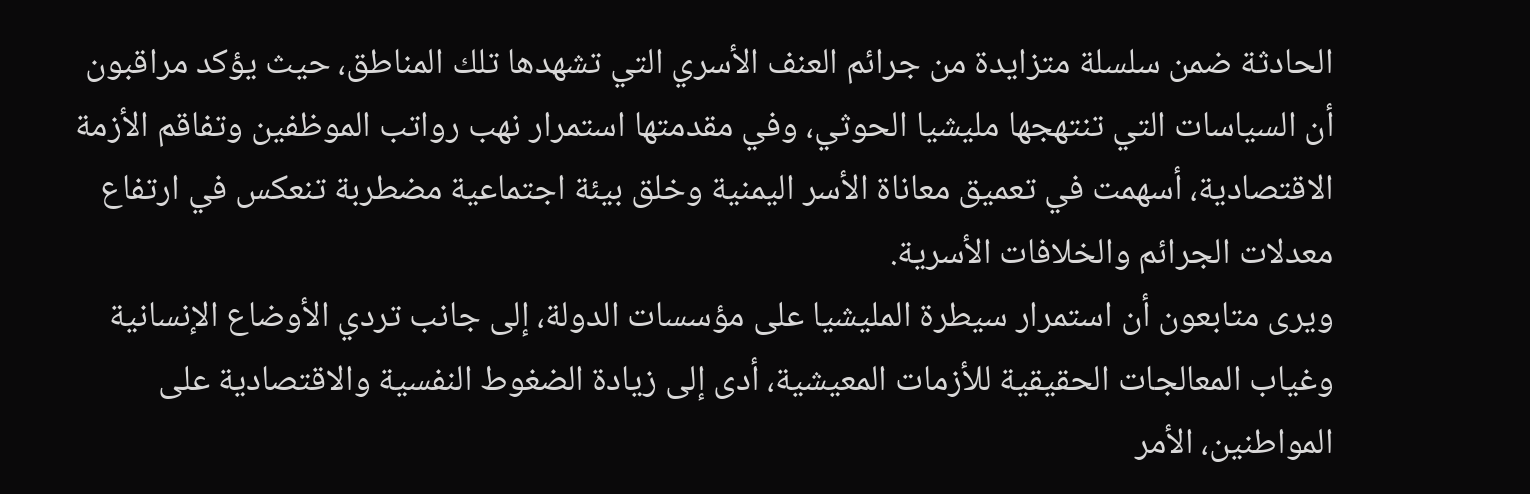الحادثة ضمن سلسلة متزايدة من جرائم العنف الأسري التي تشهدها تلك المناطق، حيث يؤكد مراقبون أن السياسات التي تنتهجها مليشيا الحوثي، وفي مقدمتها استمرار نهب رواتب الموظفين وتفاقم الأزمة الاقتصادية، أسهمت في تعميق معاناة الأسر اليمنية وخلق بيئة اجتماعية مضطربة تنعكس في ارتفاع معدلات الجرائم والخلافات الأسرية.
ويرى متابعون أن استمرار سيطرة المليشيا على مؤسسات الدولة، إلى جانب تردي الأوضاع الإنسانية وغياب المعالجات الحقيقية للأزمات المعيشية، أدى إلى زيادة الضغوط النفسية والاقتصادية على المواطنين، الأمر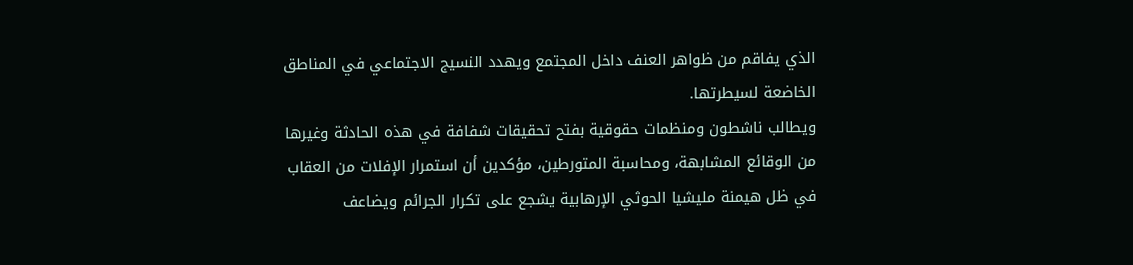الذي يفاقم من ظواهر العنف داخل المجتمع ويهدد النسيج الاجتماعي في المناطق الخاضعة لسيطرتها.
ويطالب ناشطون ومنظمات حقوقية بفتح تحقيقات شفافة في هذه الحادثة وغيرها من الوقائع المشابهة، ومحاسبة المتورطين، مؤكدين أن استمرار الإفلات من العقاب في ظل هيمنة مليشيا الحوثي الإرهابية يشجع على تكرار الجرائم ويضاعف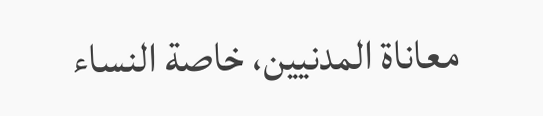معاناة المدنيين، خاصة النساء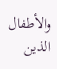والأطفال الذين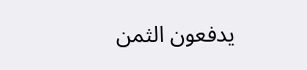يدفعون الثمن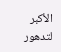الأكبر لتدهور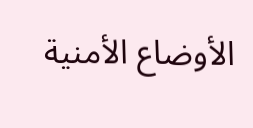الأوضاع الأمنية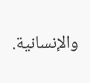والإنسانية.